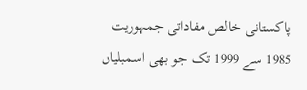پاکستانی خالص مفاداتی جمہوریت
1985 سے 1999 تک جو بھی اسمبلیاں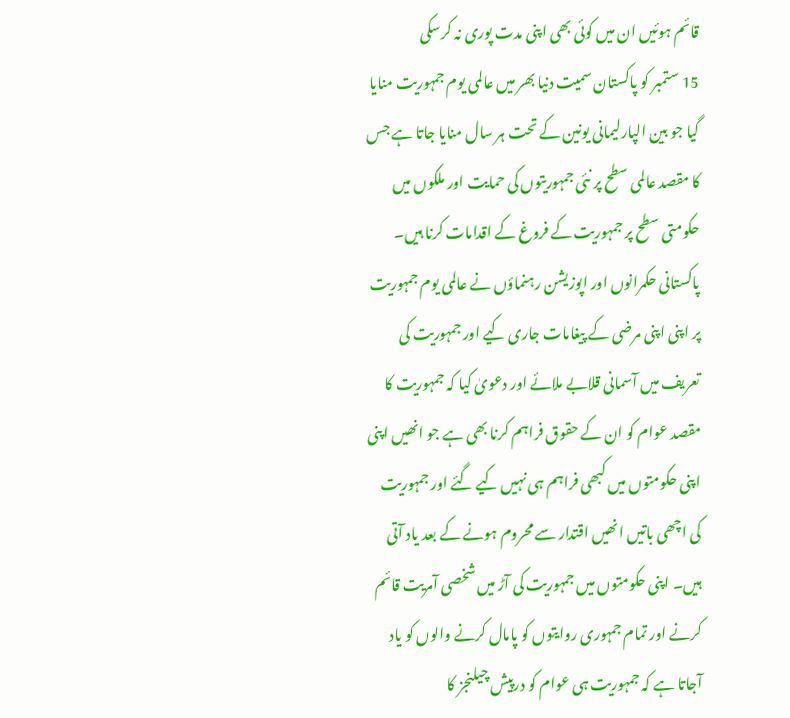قائم ہوئیں ان میں کوئی بھی اپنی مدت پوری نہ کرسکی
15 ستمبر کو پاکستان سمیت دنیا بھر میں عالمی یوم جمہوریت منایا گیا جو بین الپارلیمانی یونین کے تحت ہر سال منایا جاتا ہے جس کا مقصد عالمی سطح پر نئی جمہوریتوں کی حمایت اور ملکوں میں حکومتی سطح پر جمہوریت کے فروغ کے اقدامات کرنا ہیں۔ پاکستانی حکمرانوں اور اپوزیشن رہنماؤں نے عالمی یوم جمہوریت پر اپنی اپنی مرضی کے پیغامات جاری کیے اور جمہوریت کی تعریف میں آسمانی قلابے ملائے اور دعویٰ کیا کہ جمہوریت کا مقصد عوام کو ان کے حقوق فراہم کرنا بھی ہے جو انھیں اپنی اپنی حکومتوں میں کبھی فراہم ہی نہیں کیے گئے اور جمہوریت کی اچھی باتیں انھیں اقتدار سے محروم ہونے کے بعد یاد آتی ہیں۔ اپنی حکومتوں میں جمہوریت کی آڑ میں شخصی آمریت قائم کرنے اور تمام جمہوری روایتوں کو پامال کرنے والوں کو یاد آجاتا ہے کہ جمہوریت ہی عوام کو درپیش چیلنجز کا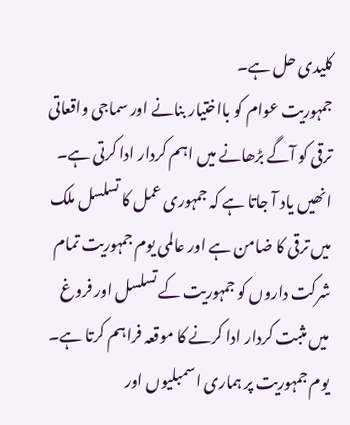کلیدی حل ہے۔
جمہوریت عوام کو بااختیار بنانے اور سماجی واقعاتی ترقی کو آگے بڑھانے میں اہم کردار ادا کرتی ہے۔ انھیں یاد آ جاتا ہے کہ جمہوری عمل کا تسلسل ملک میں ترقی کا ضامن ہے اور عالمی یوم جمہوریت تمام شرکت داروں کو جمہوریت کے تسلسل اور فروغ میں مثبت کردار ادا کرنے کا موقعہ فراہم کرتا ہے۔ یوم جمہوریت پر ہماری اسمبلیوں اور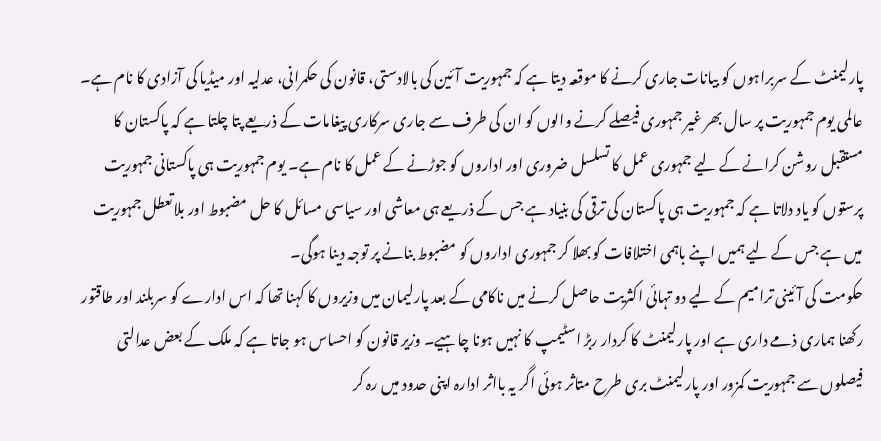پارلیمنٹ کے سربراہوں کو بیانات جاری کرنے کا موقعہ دیتا ہے کہ جمہوریت آئین کی بالادستی، قانون کی حکمرانی، عدلیہ اور میڈیا کی آزادی کا نام ہے۔
عالمی یوم جمہوریت پر سال بھر غیر جمہوری فیصلے کرنے والوں کو ان کی طرف سے جاری سرکاری پیغامات کے ذریعے پتا چلتا ہے کہ پاکستان کا مستقبل روشن کرانے کے لیے جمہوری عمل کا تسلسل ضروری اور اداروں کو جوڑنے کے عمل کا نام ہے۔ یوم جمہوریت ہی پاکستانی جمہوریت پرستوں کو یاد دلاتا ہے کہ جمہوریت ہی پاکستان کی ترقی کی بنیاد ہے جس کے ذریعے ہی معاشی اور سیاسی مسائل کا حل مضبوط اور بلاتعطل جمہوریت میں ہے جس کے لیے ہمیں اپنے باہمی اختلافات کو بھلا کر جمہوری اداروں کو مضبوط بنانے پر توجہ دینا ہوگی۔
حکومت کی آئینی ترامیم کے لیے دو تہائی اکثریت حاصل کرنے میں ناکامی کے بعد پارلیمان میں وزیروں کا کہنا تھا کہ اس ادارے کو سربلند اور طاقتور رکھنا ہماری ذمے داری ہے اور پارلیمنٹ کا کردار ربڑ اسٹیمپ کا نہیں ہونا چاہیے۔ وزیر قانون کو احساس ہو جاتا ہے کہ ملک کے بعض عدالتی فیصلوں سے جمہوریت کمزور اور پارلیمنٹ بری طرح متاثر ہوئی اگر یہ بااثر ادارہ اپنی حدود میں رہ کر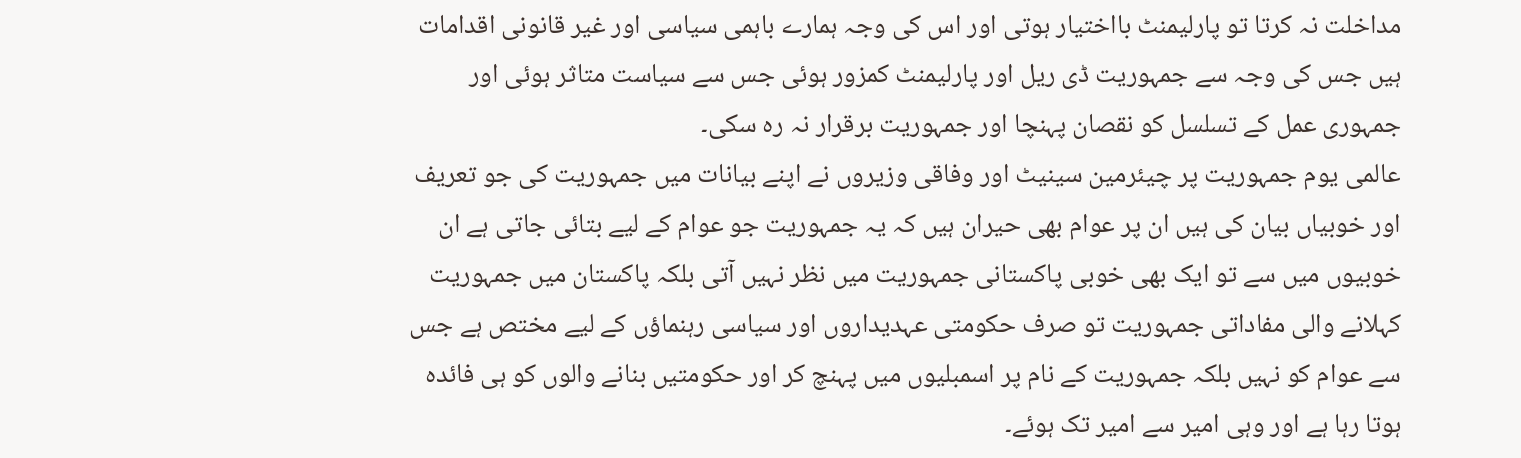مداخلت نہ کرتا تو پارلیمنٹ بااختیار ہوتی اور اس کی وجہ ہمارے باہمی سیاسی اور غیر قانونی اقدامات ہیں جس کی وجہ سے جمہوریت ڈی ریل اور پارلیمنٹ کمزور ہوئی جس سے سیاست متاثر ہوئی اور جمہوری عمل کے تسلسل کو نقصان پہنچا اور جمہوریت برقرار نہ رہ سکی۔
عالمی یوم جمہوریت پر چیئرمین سینیٹ اور وفاقی وزیروں نے اپنے بیانات میں جمہوریت کی جو تعریف اور خوبیاں بیان کی ہیں ان پر عوام بھی حیران ہیں کہ یہ جمہوریت جو عوام کے لیے بتائی جاتی ہے ان خوبیوں میں سے تو ایک بھی خوبی پاکستانی جمہوریت میں نظر نہیں آتی بلکہ پاکستان میں جمہوریت کہلانے والی مفاداتی جمہوریت تو صرف حکومتی عہدیداروں اور سیاسی رہنماؤں کے لیے مختص ہے جس سے عوام کو نہیں بلکہ جمہوریت کے نام پر اسمبلیوں میں پہنچ کر اور حکومتیں بنانے والوں کو ہی فائدہ ہوتا رہا ہے اور وہی امیر سے امیر تک ہوئے۔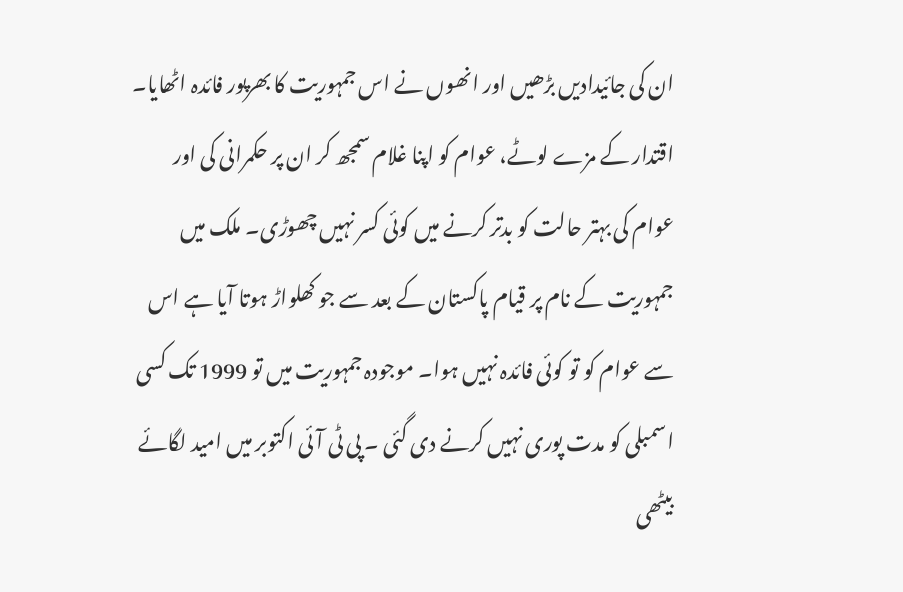ان کی جائیدادیں بڑھیں اور انھوں نے اس جمہوریت کا بھرپور فائدہ اٹھایا۔ اقتدار کے مزے لوٹے، عوام کو اپنا غلام سمجھ کر ان پر حکمرانی کی اور عوام کی بہتر حالت کو بدتر کرنے میں کوئی کسر نہیں چھوڑی۔ ملک میں جمہوریت کے نام پر قیام پاکستان کے بعد سے جو کھلواڑ ہوتا آیا ہے اس سے عوام کو تو کوئی فائدہ نہیں ہوا۔ موجودہ جمہوریت میں تو 1999 تک کسی اسمبلی کو مدت پوری نہیں کرنے دی گئی ۔ پی ٹی آئی اکتوبر میں امید لگائے بیٹھی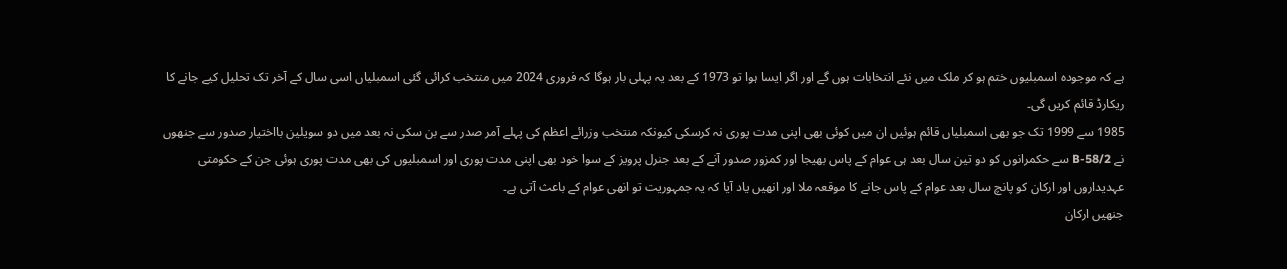ہے کہ موجودہ اسمبلیوں ختم ہو کر ملک میں نئے انتخابات ہوں گے اور اگر ایسا ہوا تو 1973 کے بعد یہ پہلی بار ہوگا کہ فروری 2024 میں منتخب کرائی گئی اسمبلیاں اسی سال کے آخر تک تحلیل کیے جانے کا ریکارڈ قائم کریں گی۔
1985 سے 1999 تک جو بھی اسمبلیاں قائم ہوئیں ان میں کوئی بھی اپنی مدت پوری نہ کرسکی کیونکہ منتخب وزرائے اعظم کی پہلے آمر صدر سے بن سکی نہ بعد میں دو سویلین بااختیار صدور سے جنھوں نے 58/2-B سے حکمرانوں کو دو تین سال بعد ہی عوام کے پاس بھیجا اور کمزور صدور آنے کے بعد جنرل پرویز کے سوا خود بھی اپنی مدت پوری اور اسمبلیوں کی بھی مدت پوری ہوئی جن کے حکومتی عہدیداروں اور ارکان کو پانچ سال بعد عوام کے پاس جانے کا موقعہ ملا اور انھیں یاد آیا کہ یہ جمہوریت تو انھی عوام کے باعث آتی ہے۔
جنھیں ارکان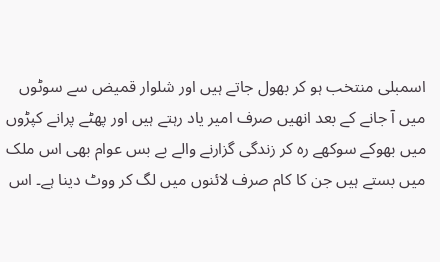اسمبلی منتخب ہو کر بھول جاتے ہیں اور شلوار قمیض سے سوٹوں میں آ جانے کے بعد انھیں صرف امیر یاد رہتے ہیں اور پھٹے پرانے کپڑوں میں بھوکے سوکھے رہ کر زندگی گزارنے والے بے بس عوام بھی اس ملک میں بستے ہیں جن کا کام صرف لائنوں میں لگ کر ووٹ دینا ہے۔ اس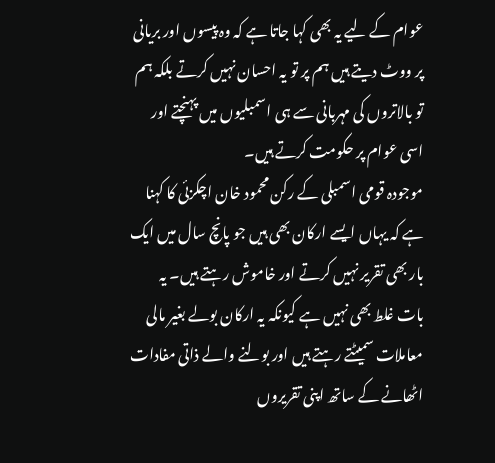عوام کے لیے یہ بھی کہا جاتا ہے کہ وہ پیسوں اور بریانی پر ووٹ دیتے ہیں ہم پر تو یہ احسان نہیں کرتے بلکہ ہم تو بالاتروں کی مہربانی سے ہی اسمبلیوں میں پہنچتے اور اسی عوام پر حکومت کرتے ہیں۔
موجودہ قومی اسمبلی کے رکن محمود خان اچکزئی کا کہنا ہے کہ یہاں ایسے ارکان بھی ہیں جو پانچ سال میں ایک بار بھی تقریر نہیں کرتے اور خاموش رہتے ہیں۔ یہ بات غلط بھی نہیں ہے کیونکہ یہ ارکان بولے بغیر مالی معاملات سمیٹتے رہتے ہیں اور بولنے والے ذاتی مفادات اٹھانے کے ساتھ اپنی تقریروں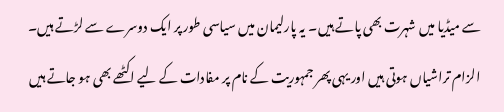سے میڈیا میں شہرت بھی پاتے ہیں۔ یہ پارلیمان میں سیاسی طور پر ایک دوسرے سے لڑتے ہیں۔ الزام تراشیاں ہوتی ہیں اور یہی پھر جمہوریت کے نام پر مفادات کے لیے اکٹھے بھی ہو جاتے ہیں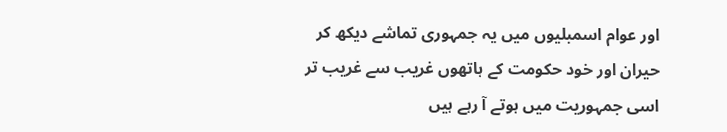اور عوام اسمبلیوں میں یہ جمہوری تماشے دیکھ کر حیران اور خود حکومت کے ہاتھوں غریب سے غریب تر اسی جمہوریت میں ہوتے آ رہے ہیں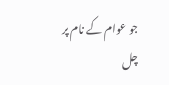جو عوام کے نام پر چل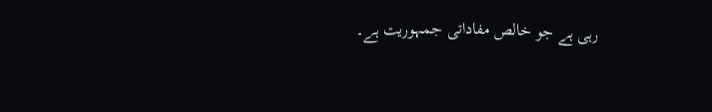رہی ہے جو خالص مفاداتی جمہوریت ہے۔